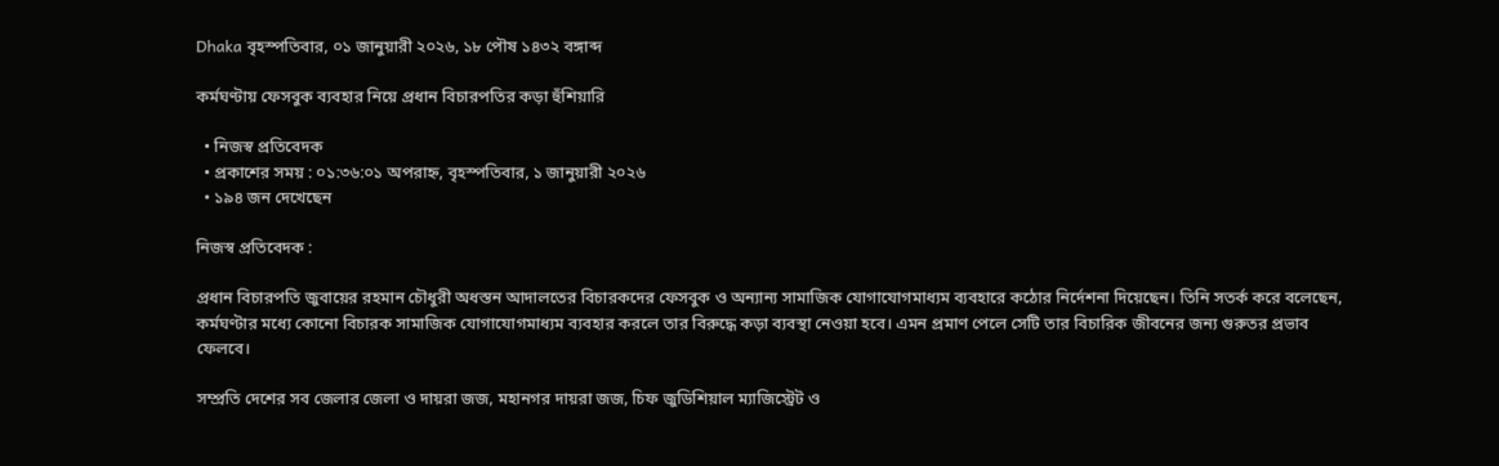Dhaka বৃহস্পতিবার, ০১ জানুয়ারী ২০২৬, ১৮ পৌষ ১৪৩২ বঙ্গাব্দ

কর্মঘণ্টায় ফেসবুক ব্যবহার নিয়ে প্রধান বিচারপতির কড়া হুঁশিয়ারি

  • নিজস্ব প্রতিবেদক
  • প্রকাশের সময় : ০১:৩৬:০১ অপরাহ্ন, বৃহস্পতিবার, ১ জানুয়ারী ২০২৬
  • ১৯৪ জন দেখেছেন

নিজস্ব প্রতিবেদক :

প্রধান বিচারপতি জুবায়ের রহমান চৌধুরী অধস্তন আদালতের বিচারকদের ফেসবুক ও অন্যান্য সামাজিক যোগাযোগমাধ্যম ব্যবহারে কঠোর নির্দেশনা দিয়েছেন। তিনি সতর্ক করে বলেছেন, কর্মঘণ্টার মধ্যে কোনো বিচারক সামাজিক যোগাযোগমাধ্যম ব্যবহার করলে তার বিরুদ্ধে কড়া ব্যবস্থা নেওয়া হবে। এমন প্রমাণ পেলে সেটি তার বিচারিক জীবনের জন্য গুরুতর প্রভাব ফেলবে।

সম্প্রতি দেশের সব জেলার জেলা ও দায়রা জজ, মহানগর দায়রা জজ, চিফ জুডিশিয়াল ম্যাজিস্ট্রেট ও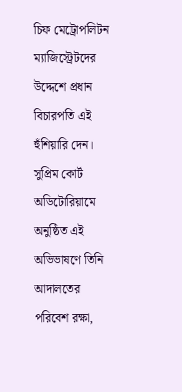চিফ মেট্রোপলিটন ম্যাজিস্ট্রেটদের উদ্দেশে প্রধান বিচারপতি এই হুঁশিয়ারি দেন। সুপ্রিম কোর্ট অডিটোরিয়ামে অনুষ্ঠিত এই অভিভাষণে তিনি আদালতের পরিবেশ রক্ষা,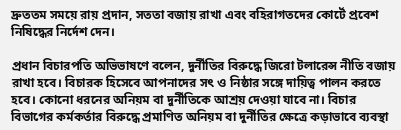দ্রুততম সময়ে রায় প্রদান, সততা বজায় রাখা এবং বহিরাগতদের কোর্টে প্রবেশ নিষিদ্ধের নির্দেশ দেন।

প্রধান বিচারপতি অভিভাষণে বলেন, দুর্নীতির বিরুদ্ধে জিরো টলারেন্স নীতি বজায় রাখা হবে। বিচারক হিসেবে আপনাদের সৎ ও নিষ্ঠার সঙ্গে দায়িত্ব পালন করতে হবে। কোনো ধরনের অনিয়ম বা দুর্নীতিকে আশ্রয় দেওয়া যাবে না। বিচার বিভাগের কর্মকর্তার বিরুদ্ধে প্রমাণিত অনিয়ম বা দুর্নীতির ক্ষেত্রে কড়াভাবে ব্যবস্থা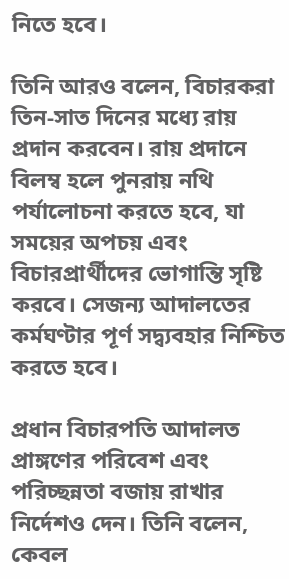নিতে হবে।

তিনি আরও বলেন, বিচারকরা তিন-সাত দিনের মধ্যে রায় প্রদান করবেন। রায় প্রদানে বিলম্ব হলে পুনরায় নথি পর্যালোচনা করতে হবে, যা সময়ের অপচয় এবং বিচারপ্রার্থীদের ভোগান্তি সৃষ্টি করবে। সেজন্য আদালতের কর্মঘণ্টার পূর্ণ সদ্ব্যবহার নিশ্চিত করতে হবে।

প্রধান বিচারপতি আদালত প্রাঙ্গণের পরিবেশ এবং পরিচ্ছন্নতা বজায় রাখার নির্দেশও দেন। তিনি বলেন, কেবল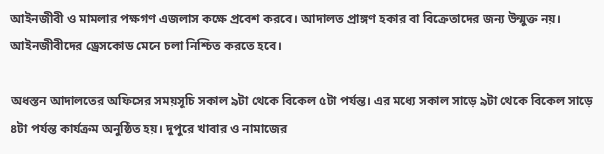আইনজীবী ও মামলার পক্ষগণ এজলাস কক্ষে প্রবেশ করবে। আদালত প্রাঙ্গণ হকার বা বিক্রেতাদের জন্য উন্মুক্ত নয়। আইনজীবীদের ড্রেসকোড মেনে চলা নিশ্চিত করতে হবে।

অধস্তন আদালতের অফিসের সময়সূচি সকাল ৯টা থেকে বিকেল ৫টা পর্যন্ত। এর মধ্যে সকাল সাড়ে ৯টা থেকে বিকেল সাড়ে ৪টা পর্যন্ত কার্যক্রম অনুষ্ঠিত হয়। দুপুরে খাবার ও নামাজের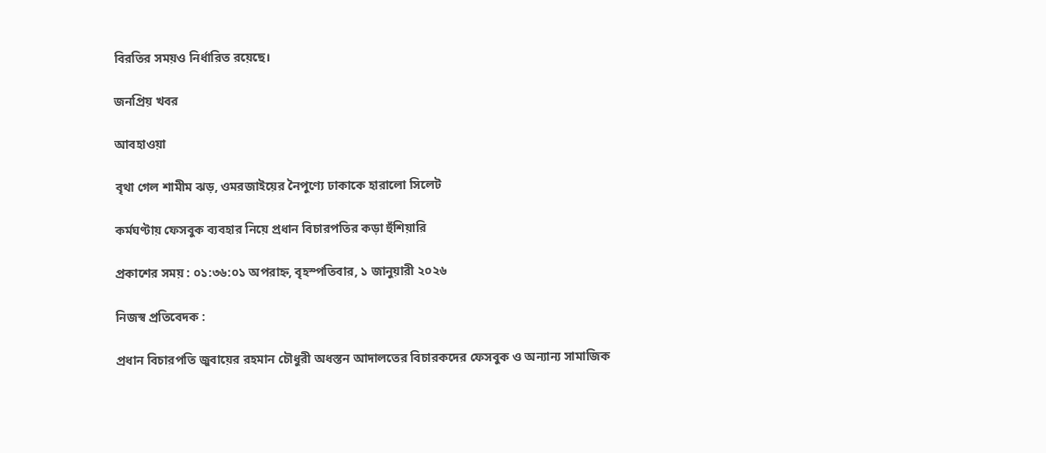বিরতির সময়ও নির্ধারিত রয়েছে।

জনপ্রিয় খবর

আবহাওয়া

বৃথা গেল শামীম ঝড়, ওমরজাইয়ের নৈপুণ্যে ঢাকাকে হারালো সিলেট

কর্মঘণ্টায় ফেসবুক ব্যবহার নিয়ে প্রধান বিচারপতির কড়া হুঁশিয়ারি

প্রকাশের সময় : ০১:৩৬:০১ অপরাহ্ন, বৃহস্পতিবার, ১ জানুয়ারী ২০২৬

নিজস্ব প্রতিবেদক :

প্রধান বিচারপতি জুবায়ের রহমান চৌধুরী অধস্তন আদালতের বিচারকদের ফেসবুক ও অন্যান্য সামাজিক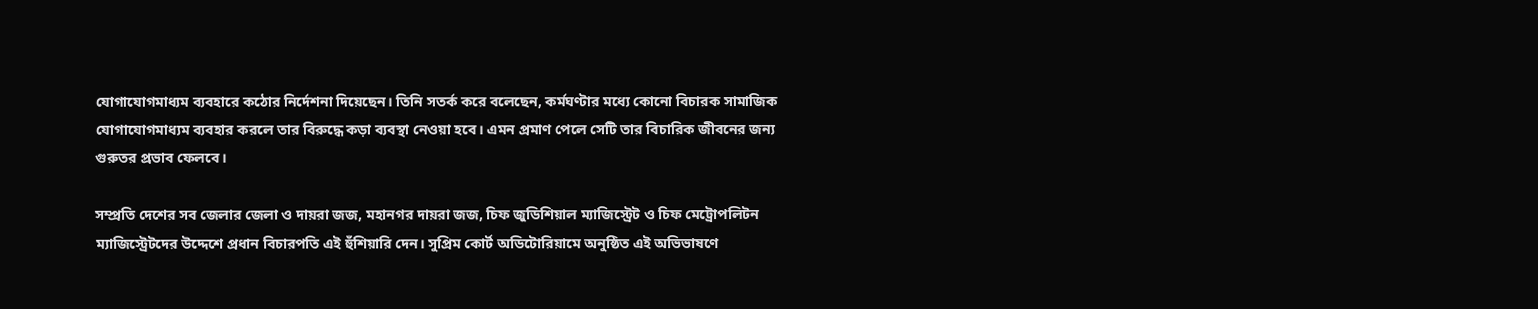যোগাযোগমাধ্যম ব্যবহারে কঠোর নির্দেশনা দিয়েছেন। তিনি সতর্ক করে বলেছেন, কর্মঘণ্টার মধ্যে কোনো বিচারক সামাজিক যোগাযোগমাধ্যম ব্যবহার করলে তার বিরুদ্ধে কড়া ব্যবস্থা নেওয়া হবে। এমন প্রমাণ পেলে সেটি তার বিচারিক জীবনের জন্য গুরুতর প্রভাব ফেলবে।

সম্প্রতি দেশের সব জেলার জেলা ও দায়রা জজ, মহানগর দায়রা জজ, চিফ জুডিশিয়াল ম্যাজিস্ট্রেট ও চিফ মেট্রোপলিটন ম্যাজিস্ট্রেটদের উদ্দেশে প্রধান বিচারপতি এই হুঁশিয়ারি দেন। সুপ্রিম কোর্ট অডিটোরিয়ামে অনুষ্ঠিত এই অভিভাষণে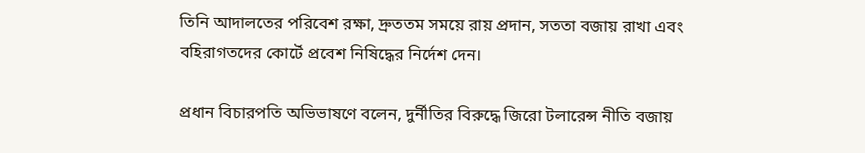তিনি আদালতের পরিবেশ রক্ষা, দ্রুততম সময়ে রায় প্রদান, সততা বজায় রাখা এবং বহিরাগতদের কোর্টে প্রবেশ নিষিদ্ধের নির্দেশ দেন।

প্রধান বিচারপতি অভিভাষণে বলেন, দুর্নীতির বিরুদ্ধে জিরো টলারেন্স নীতি বজায়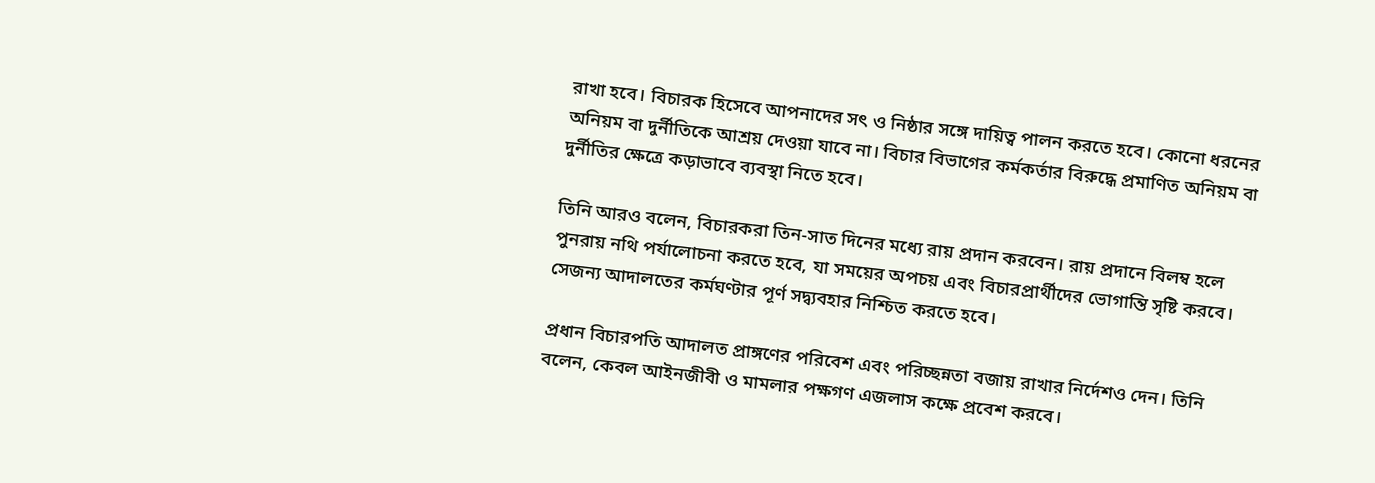রাখা হবে। বিচারক হিসেবে আপনাদের সৎ ও নিষ্ঠার সঙ্গে দায়িত্ব পালন করতে হবে। কোনো ধরনের অনিয়ম বা দুর্নীতিকে আশ্রয় দেওয়া যাবে না। বিচার বিভাগের কর্মকর্তার বিরুদ্ধে প্রমাণিত অনিয়ম বা দুর্নীতির ক্ষেত্রে কড়াভাবে ব্যবস্থা নিতে হবে।

তিনি আরও বলেন, বিচারকরা তিন-সাত দিনের মধ্যে রায় প্রদান করবেন। রায় প্রদানে বিলম্ব হলে পুনরায় নথি পর্যালোচনা করতে হবে, যা সময়ের অপচয় এবং বিচারপ্রার্থীদের ভোগান্তি সৃষ্টি করবে। সেজন্য আদালতের কর্মঘণ্টার পূর্ণ সদ্ব্যবহার নিশ্চিত করতে হবে।

প্রধান বিচারপতি আদালত প্রাঙ্গণের পরিবেশ এবং পরিচ্ছন্নতা বজায় রাখার নির্দেশও দেন। তিনি বলেন, কেবল আইনজীবী ও মামলার পক্ষগণ এজলাস কক্ষে প্রবেশ করবে।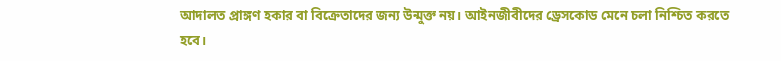আদালত প্রাঙ্গণ হকার বা বিক্রেতাদের জন্য উন্মুক্ত নয়। আইনজীবীদের ড্রেসকোড মেনে চলা নিশ্চিত করতে হবে।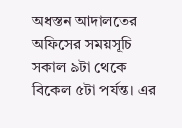অধস্তন আদালতের অফিসের সময়সূচি সকাল ৯টা থেকে বিকেল ৫টা পর্যন্ত। এর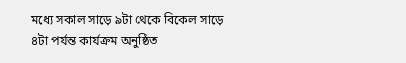মধ্যে সকাল সাড়ে ৯টা থেকে বিকেল সাড়ে ৪টা পর্যন্ত কার্যক্রম অনুষ্ঠিত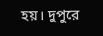হয়। দুপুরে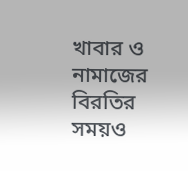খাবার ও নামাজের বিরতির সময়ও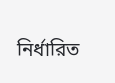নির্ধারিত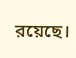রয়েছে।